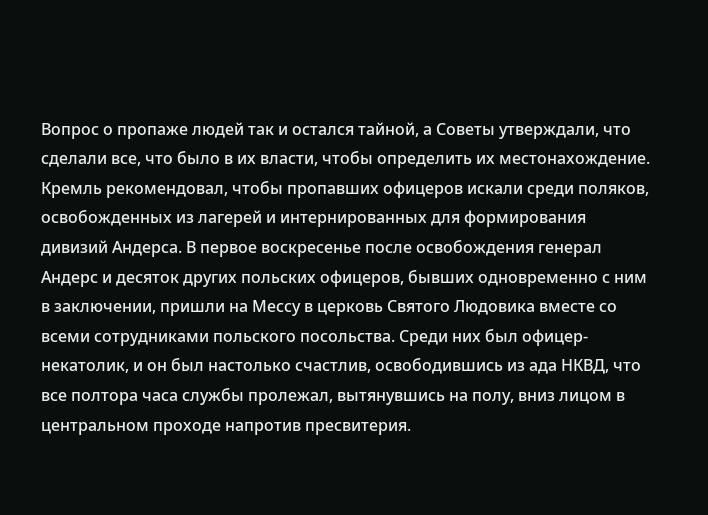Вопрос о пропаже людей так и остался тайной, а Советы утверждали, что сделали все, что было в их власти, чтобы определить их местонахождение. Кремль рекомендовал, чтобы пропавших офицеров искали среди поляков, освобожденных из лагерей и интернированных для формирования дивизий Андерса. В первое воскресенье после освобождения генерал Андерс и десяток других польских офицеров, бывших одновременно с ним в заключении, пришли на Мессу в церковь Святого Людовика вместе со всеми сотрудниками польского посольства. Среди них был офицер-некатолик, и он был настолько счастлив, освободившись из ада НКВД, что все полтора часа службы пролежал, вытянувшись на полу, вниз лицом в центральном проходе напротив пресвитерия.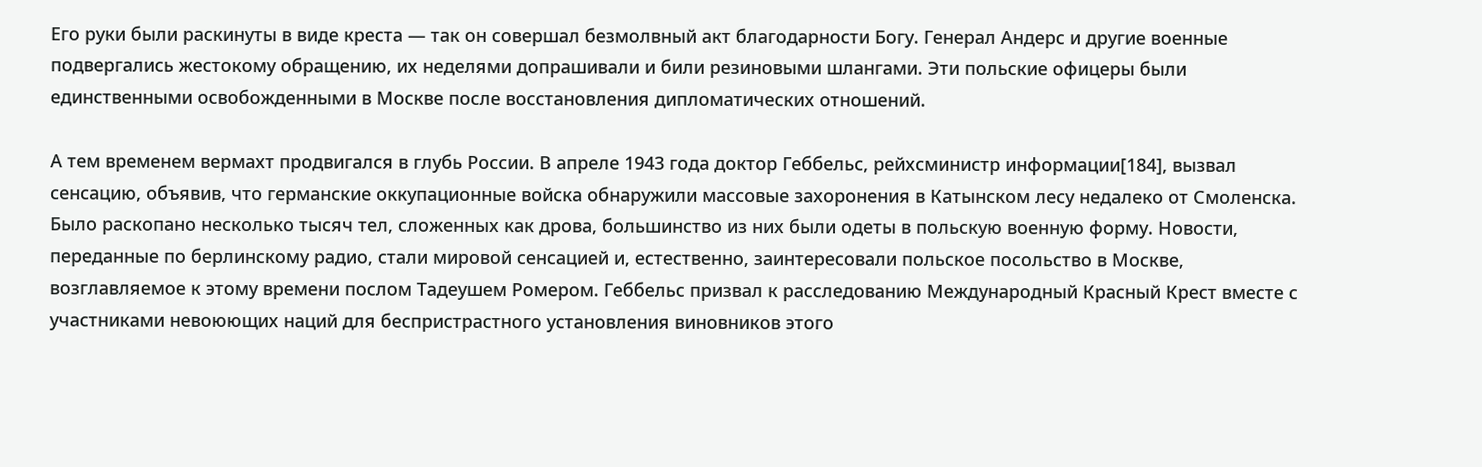Его руки были раскинуты в виде креста — так он совершал безмолвный акт благодарности Богу. Генерал Андерс и другие военные подвергались жестокому обращению, их неделями допрашивали и били резиновыми шлангами. Эти польские офицеры были единственными освобожденными в Москве после восстановления дипломатических отношений.

А тем временем вермахт продвигался в глубь России. В апреле 1943 года доктор Геббельс, рейхсминистр информации[184], вызвал сенсацию, объявив, что германские оккупационные войска обнаружили массовые захоронения в Катынском лесу недалеко от Смоленска. Было раскопано несколько тысяч тел, сложенных как дрова, большинство из них были одеты в польскую военную форму. Новости, переданные по берлинскому радио, стали мировой сенсацией и, естественно, заинтересовали польское посольство в Москве, возглавляемое к этому времени послом Тадеушем Ромером. Геббельс призвал к расследованию Международный Красный Крест вместе с участниками невоюющих наций для беспристрастного установления виновников этого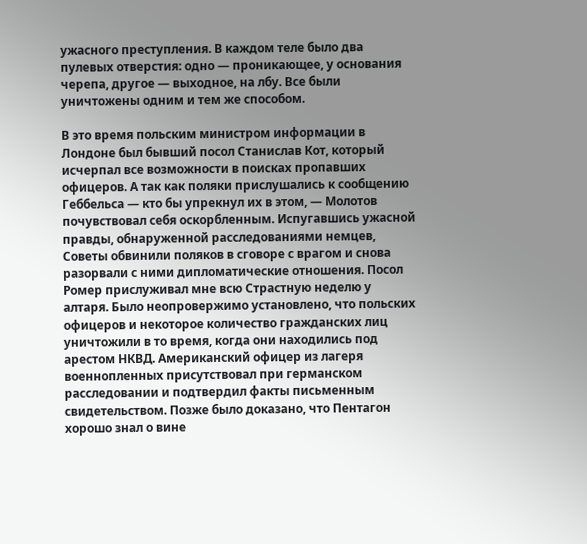ужасного преступления. В каждом теле было два пулевых отверстия: одно — проникающее, у основания черепа, другое — выходное, на лбу. Все были уничтожены одним и тем же способом.

В это время польским министром информации в Лондоне был бывший посол Станислав Кот, который исчерпал все возможности в поисках пропавших офицеров. А так как поляки прислушались к сообщению Геббельса — кто бы упрекнул их в этом, — Молотов почувствовал себя оскорбленным. Испугавшись ужасной правды, обнаруженной расследованиями немцев, Советы обвинили поляков в сговоре с врагом и снова разорвали с ними дипломатические отношения. Посол Ромер прислуживал мне всю Страстную неделю у алтаря. Было неопровержимо установлено, что польских офицеров и некоторое количество гражданских лиц уничтожили в то время, когда они находились под арестом НКВД. Американский офицер из лагеря военнопленных присутствовал при германском расследовании и подтвердил факты письменным свидетельством. Позже было доказано, что Пентагон хорошо знал о вине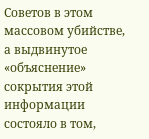Советов в этом массовом убийстве, а выдвинутое «объяснение» сокрытия этой информации состояло в том,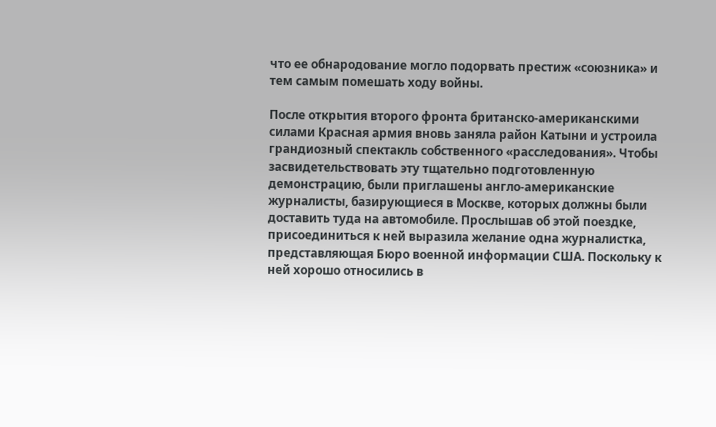что ее обнародование могло подорвать престиж «союзника» и тем самым помешать ходу войны.

После открытия второго фронта британско-американскими силами Красная армия вновь заняла район Катыни и устроила грандиозный спектакль собственного «расследования». Чтобы засвидетельствовать эту тщательно подготовленную демонстрацию, были приглашены англо-американские журналисты, базирующиеся в Москве, которых должны были доставить туда на автомобиле. Прослышав об этой поездке, присоединиться к ней выразила желание одна журналистка, представляющая Бюро военной информации США. Поскольку к ней хорошо относились в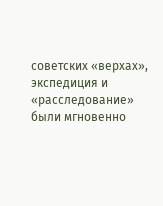советских «верхах», экспедиция и «расследование» были мгновенно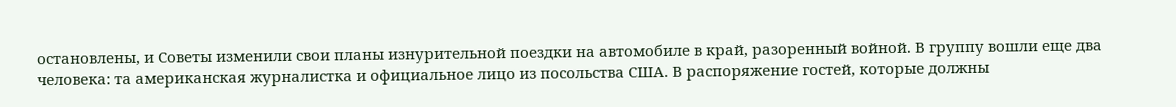остановлены, и Советы изменили свои планы изнурительной поездки на автомобиле в край, разоренный войной. В группу вошли еще два человека: та американская журналистка и официальное лицо из посольства США. В распоряжение гостей, которые должны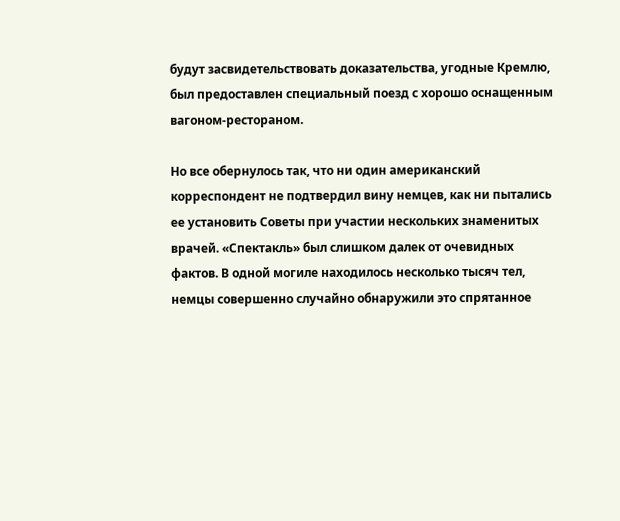будут засвидетельствовать доказательства, угодные Кремлю, был предоставлен специальный поезд с хорошо оснащенным вагоном-рестораном.

Но все обернулось так, что ни один американский корреспондент не подтвердил вину немцев, как ни пытались ее установить Советы при участии нескольких знаменитых врачей. «Спектакль» был слишком далек от очевидных фактов. В одной могиле находилось несколько тысяч тел, немцы совершенно случайно обнаружили это спрятанное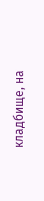кладбище, на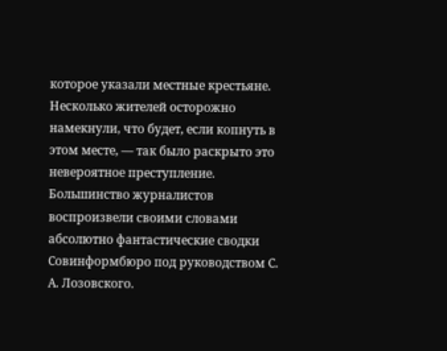которое указали местные крестьяне. Несколько жителей осторожно намекнули, что будет, если копнуть в этом месте, — так было раскрыто это невероятное преступление. Большинство журналистов воспроизвели своими словами абсолютно фантастические сводки Совинформбюро под руководством С. А. Лозовского.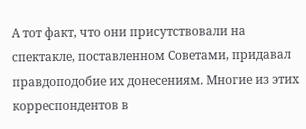А тот факт, что они присутствовали на спектакле, поставленном Советами, придавал правдоподобие их донесениям. Многие из этих корреспондентов в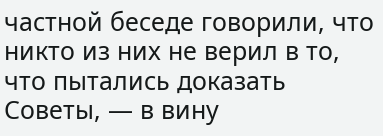частной беседе говорили, что никто из них не верил в то, что пытались доказать Советы, — в вину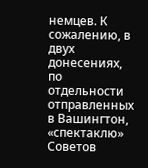немцев. К сожалению, в двух донесениях, по отдельности отправленных в Вашингтон, «спектаклю» Советов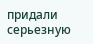придали серьезную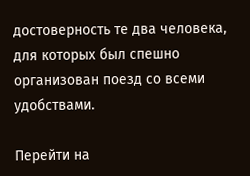достоверность те два человека, для которых был спешно организован поезд со всеми удобствами.

Перейти на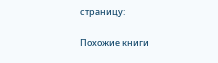страницу:

Похожие книги